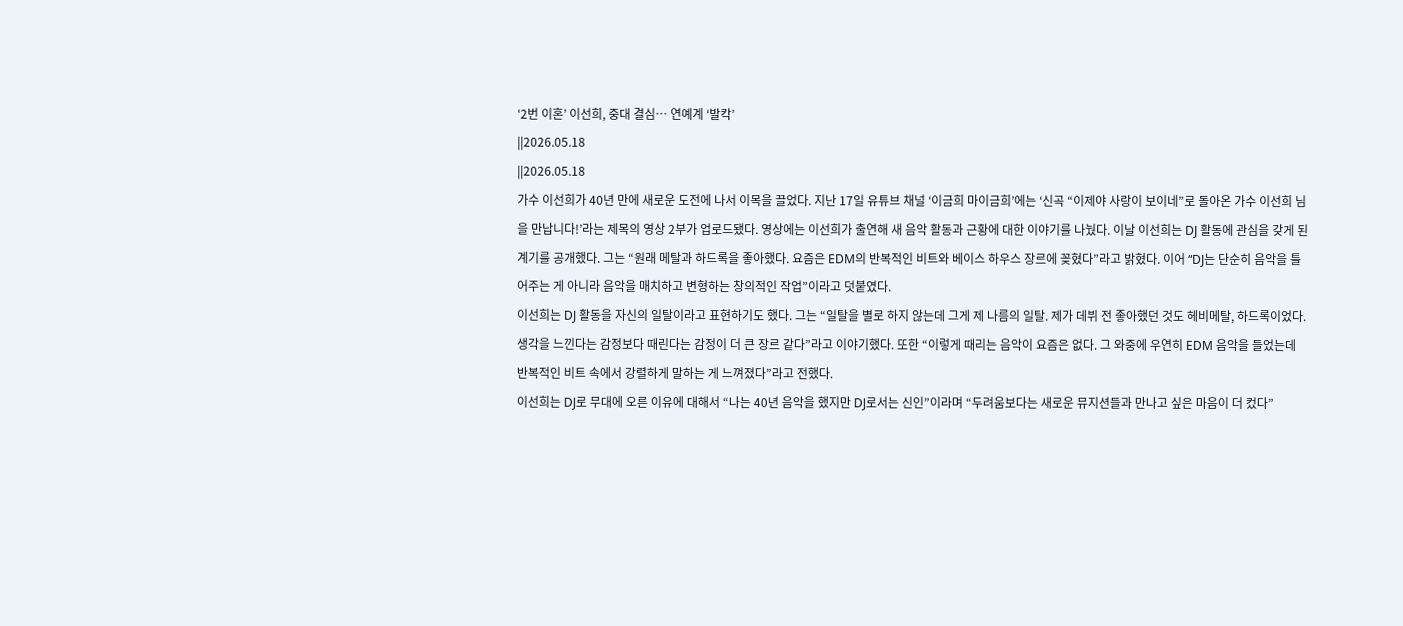‘2번 이혼’ 이선희, 중대 결심… 연예계 ‘발칵’
||2026.05.18
||2026.05.18
가수 이선희가 40년 만에 새로운 도전에 나서 이목을 끌었다. 지난 17일 유튜브 채널 ‘이금희 마이금희’에는 ‘신곡 “이제야 사랑이 보이네”로 돌아온 가수 이선희 님을 만납니다!’라는 제목의 영상 2부가 업로드됐다. 영상에는 이선희가 출연해 새 음악 활동과 근황에 대한 이야기를 나눴다. 이날 이선희는 DJ 활동에 관심을 갖게 된 계기를 공개했다. 그는 “원래 메탈과 하드록을 좋아했다. 요즘은 EDM의 반복적인 비트와 베이스 하우스 장르에 꽂혔다”라고 밝혔다. 이어 “DJ는 단순히 음악을 틀어주는 게 아니라 음악을 매치하고 변형하는 창의적인 작업”이라고 덧붙였다.
이선희는 DJ 활동을 자신의 일탈이라고 표현하기도 했다. 그는 “일탈을 별로 하지 않는데 그게 제 나름의 일탈. 제가 데뷔 전 좋아했던 것도 헤비메탈, 하드록이었다. 생각을 느낀다는 감정보다 때린다는 감정이 더 큰 장르 같다”라고 이야기했다. 또한 “이렇게 때리는 음악이 요즘은 없다. 그 와중에 우연히 EDM 음악을 들었는데 반복적인 비트 속에서 강렬하게 말하는 게 느껴졌다”라고 전했다.
이선희는 DJ로 무대에 오른 이유에 대해서 “나는 40년 음악을 했지만 DJ로서는 신인”이라며 “두려움보다는 새로운 뮤지션들과 만나고 싶은 마음이 더 컸다”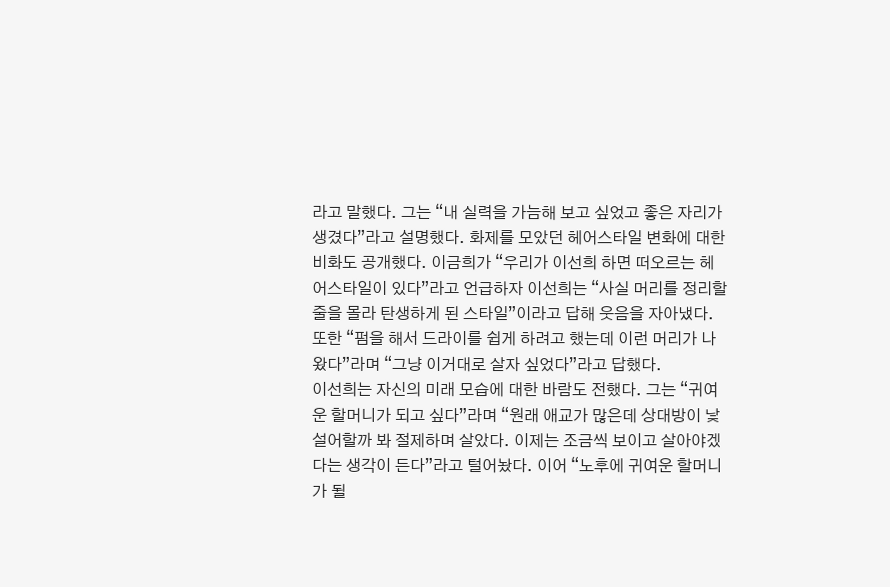라고 말했다. 그는 “내 실력을 가늠해 보고 싶었고 좋은 자리가 생겼다”라고 설명했다. 화제를 모았던 헤어스타일 변화에 대한 비화도 공개했다. 이금희가 “우리가 이선희 하면 떠오르는 헤어스타일이 있다”라고 언급하자 이선희는 “사실 머리를 정리할 줄을 몰라 탄생하게 된 스타일”이라고 답해 웃음을 자아냈다. 또한 “펌을 해서 드라이를 쉽게 하려고 했는데 이런 머리가 나왔다”라며 “그냥 이거대로 살자 싶었다”라고 답했다.
이선희는 자신의 미래 모습에 대한 바람도 전했다. 그는 “귀여운 할머니가 되고 싶다”라며 “원래 애교가 많은데 상대방이 낯설어할까 봐 절제하며 살았다. 이제는 조금씩 보이고 살아야겠다는 생각이 든다”라고 털어놨다. 이어 “노후에 귀여운 할머니가 될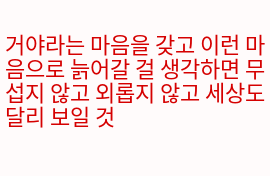거야라는 마음을 갖고 이런 마음으로 늙어갈 걸 생각하면 무섭지 않고 외롭지 않고 세상도 달리 보일 것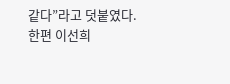같다”라고 덧붙였다.
한편 이선희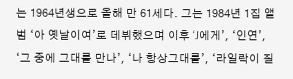는 1964년생으로 올해 만 61세다. 그는 1984년 1집 앨범 ‘아 옛날이여’로 데뷔했으며 이후 ‘J에게’, ‘인연’, ‘그 중에 그대를 만나’, ‘나 항상그대를’, ‘라일락이 질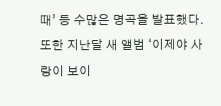때’ 등 수많은 명곡을 발표했다. 또한 지난달 새 앨범 ‘이제야 사랑이 보이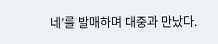네’를 발매하며 대중과 만났다.